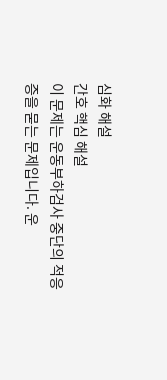심화 해설
간호 핵심 해설
이 문제는 운동부하검사 중단의 적응증을 묻는 문제입니다. 운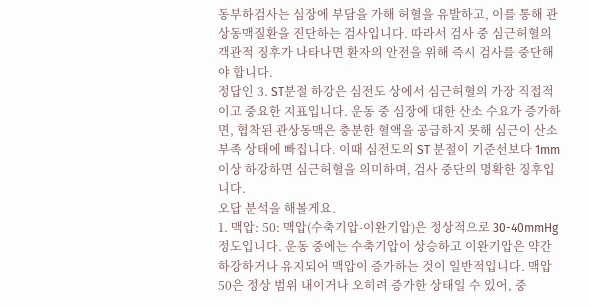동부하검사는 심장에 부담을 가해 허혈을 유발하고, 이를 통해 관상동맥질환을 진단하는 검사입니다. 따라서 검사 중 심근허혈의 객관적 징후가 나타나면 환자의 안전을 위해 즉시 검사를 중단해야 합니다.
정답인 3. ST분절 하강은 심전도 상에서 심근허혈의 가장 직접적이고 중요한 지표입니다. 운동 중 심장에 대한 산소 수요가 증가하면, 협착된 관상동맥은 충분한 혈액을 공급하지 못해 심근이 산소 부족 상태에 빠집니다. 이때 심전도의 ST 분절이 기준선보다 1mm 이상 하강하면 심근허혈을 의미하며, 검사 중단의 명확한 징후입니다.
오답 분석을 해볼게요.
1. 맥압: 50: 맥압(수축기압-이완기압)은 정상적으로 30-40mmHg 정도입니다. 운동 중에는 수축기압이 상승하고 이완기압은 약간 하강하거나 유지되어 맥압이 증가하는 것이 일반적입니다. 맥압 50은 정상 범위 내이거나 오히려 증가한 상태일 수 있어, 중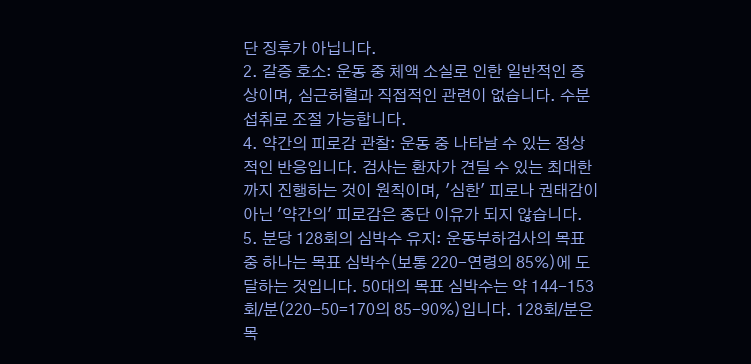단 징후가 아닙니다.
2. 갈증 호소: 운동 중 체액 소실로 인한 일반적인 증상이며, 심근허혈과 직접적인 관련이 없습니다. 수분 섭취로 조절 가능합니다.
4. 약간의 피로감 관찰: 운동 중 나타날 수 있는 정상적인 반응입니다. 검사는 환자가 견딜 수 있는 최대한까지 진행하는 것이 원칙이며, '심한' 피로나 권태감이 아닌 '약간의' 피로감은 중단 이유가 되지 않습니다.
5. 분당 128회의 심박수 유지: 운동부하검사의 목표 중 하나는 목표 심박수(보통 220-연령의 85%)에 도달하는 것입니다. 50대의 목표 심박수는 약 144-153회/분(220-50=170의 85-90%)입니다. 128회/분은 목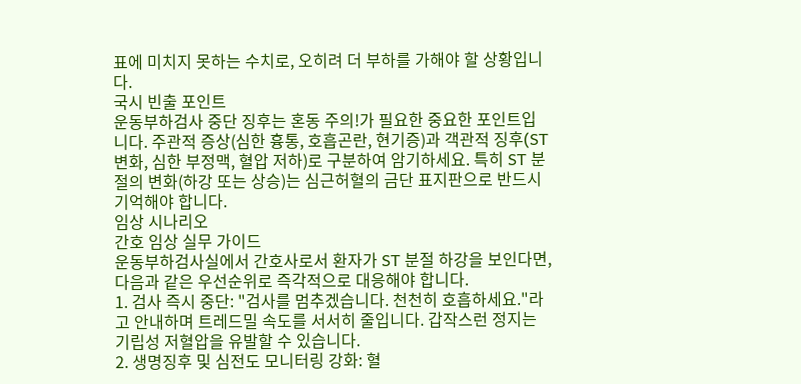표에 미치지 못하는 수치로, 오히려 더 부하를 가해야 할 상황입니다.
국시 빈출 포인트
운동부하검사 중단 징후는 혼동 주의!가 필요한 중요한 포인트입니다. 주관적 증상(심한 흉통, 호흡곤란, 현기증)과 객관적 징후(ST 변화, 심한 부정맥, 혈압 저하)로 구분하여 암기하세요. 특히 ST 분절의 변화(하강 또는 상승)는 심근허혈의 금단 표지판으로 반드시 기억해야 합니다.
임상 시나리오
간호 임상 실무 가이드
운동부하검사실에서 간호사로서 환자가 ST 분절 하강을 보인다면, 다음과 같은 우선순위로 즉각적으로 대응해야 합니다.
1. 검사 즉시 중단: "검사를 멈추겠습니다. 천천히 호흡하세요."라고 안내하며 트레드밀 속도를 서서히 줄입니다. 갑작스런 정지는 기립성 저혈압을 유발할 수 있습니다.
2. 생명징후 및 심전도 모니터링 강화: 혈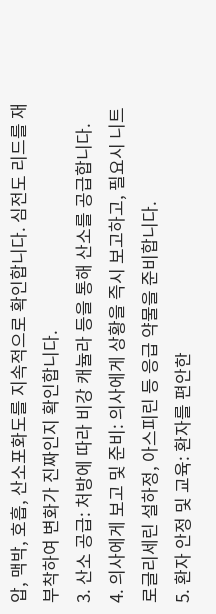압, 맥박, 호흡, 산소포화도를 지속적으로 확인합니다. 심전도 리드를 재부착하여 변화가 진짜인지 확인합니다.
3. 산소 공급: 처방에 따라 비강 캐뉼라 등을 통해 산소를 공급합니다.
4. 의사에게 보고 및 준비: 의사에게 상황을 즉시 보고하고, 필요시 니트로글리세린 설하정, 아스피린 등 응급 약물을 준비합니다.
5. 환자 안정 및 교육: 환자를 편안한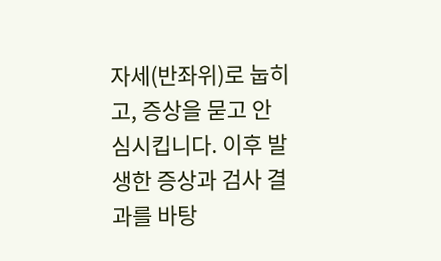자세(반좌위)로 눕히고, 증상을 묻고 안심시킵니다. 이후 발생한 증상과 검사 결과를 바탕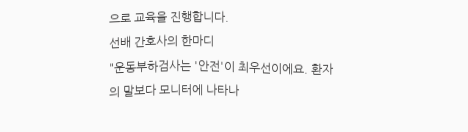으로 교육을 진행합니다.
선배 간호사의 한마디
"운동부하검사는 '안전'이 최우선이에요. 환자의 말보다 모니터에 나타나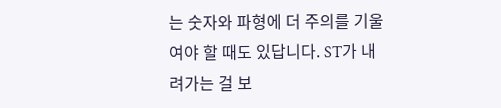는 숫자와 파형에 더 주의를 기울여야 할 때도 있답니다. ST가 내려가는 걸 보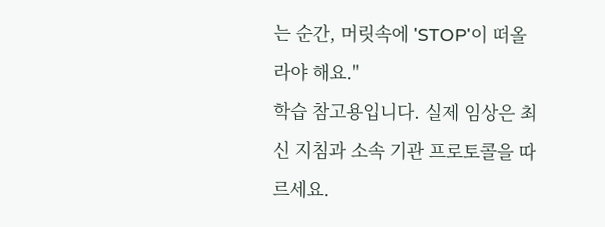는 순간, 머릿속에 'STOP'이 떠올라야 해요."
학습 참고용입니다. 실제 임상은 최신 지침과 소속 기관 프로토콜을 따르세요.